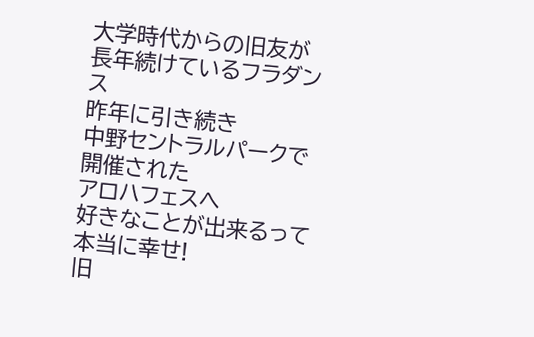大学時代からの旧友が
長年続けているフラダンス
昨年に引き続き
中野セントラルパークで開催された
アロハフェスへ
好きなことが出来るって本当に幸せ!
旧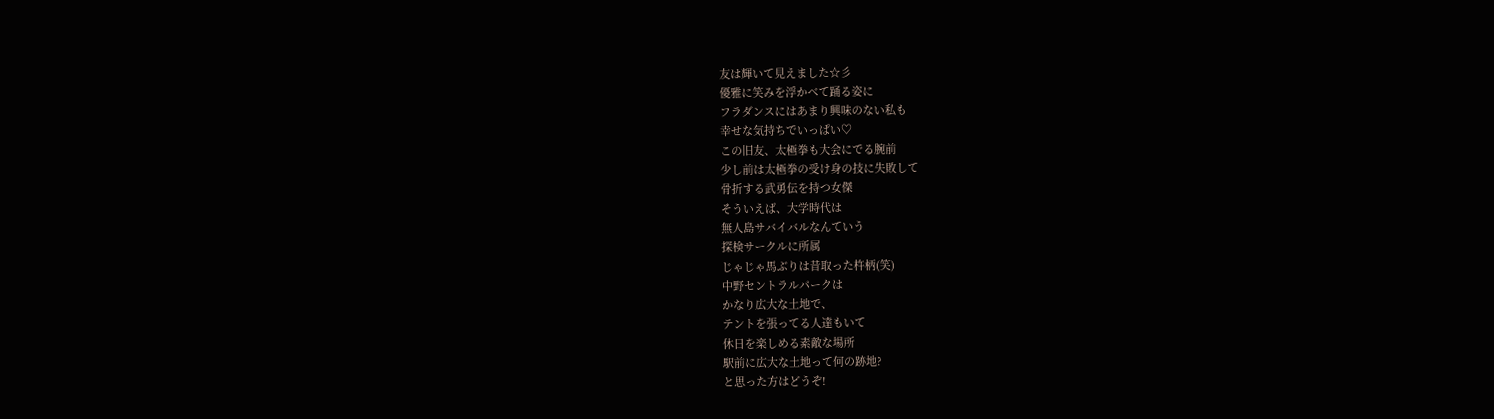友は輝いて見えました☆彡
優雅に笑みを浮かべて踊る姿に
フラダンスにはあまり興味のない私も
幸せな気持ちでいっぱい♡
この旧友、太極拳も大会にでる腕前
少し前は太極拳の受け身の技に失敗して
骨折する武勇伝を持つ女傑
そういえば、大学時代は
無人島サバイバルなんていう
探検サークルに所属
じゃじゃ馬ぶりは昔取った杵柄(笑)
中野セントラルパークは
かなり広大な土地で、
テントを張ってる人達もいて
休日を楽しめる素敵な場所
駅前に広大な土地って何の跡地?
と思った方はどうぞ!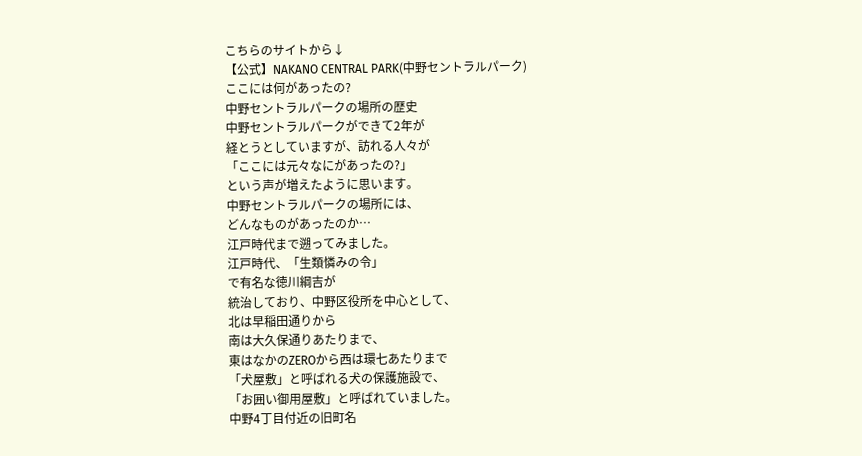こちらのサイトから↓
【公式】NAKANO CENTRAL PARK(中野セントラルパーク)
ここには何があったの?
中野セントラルパークの場所の歴史
中野セントラルパークができて2年が
経とうとしていますが、訪れる人々が
「ここには元々なにがあったの?」
という声が増えたように思います。
中野セントラルパークの場所には、
どんなものがあったのか…
江戸時代まで遡ってみました。
江戸時代、「生類憐みの令」
で有名な徳川綱吉が
統治しており、中野区役所を中心として、
北は早稲田通りから
南は大久保通りあたりまで、
東はなかのZEROから西は環七あたりまで
「犬屋敷」と呼ばれる犬の保護施設で、
「お囲い御用屋敷」と呼ばれていました。
中野4丁目付近の旧町名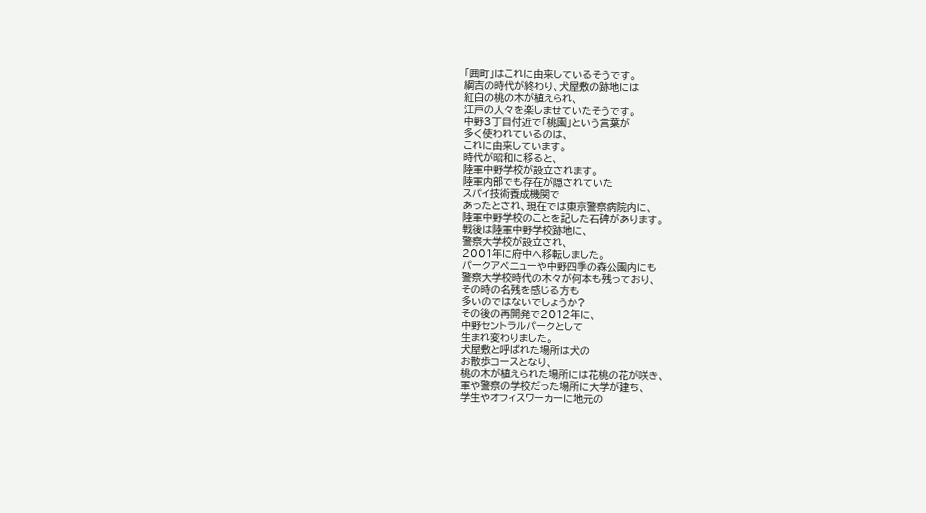「囲町」はこれに由来しているそうです。
綱吉の時代が終わり、犬屋敷の跡地には
紅白の桃の木が植えられ、
江戸の人々を楽しませていたそうです。
中野3丁目付近で「桃園」という言葉が
多く使われているのは、
これに由来しています。
時代が昭和に移ると、
陸軍中野学校が設立されます。
陸軍内部でも存在が隠されていた
スパイ技術養成機関で
あったとされ、現在では東京警察病院内に、
陸軍中野学校のことを記した石碑があります。
戦後は陸軍中野学校跡地に、
警察大学校が設立され、
2001年に府中へ移転しました。
パークアベニューや中野四季の森公園内にも
警察大学校時代の木々が何本も残っており、
その時の名残を感じる方も
多いのではないでしょうか?
その後の再開発で2012年に、
中野セントラルパークとして
生まれ変わりました。
犬屋敷と呼ばれた場所は犬の
お散歩コースとなり、
桃の木が植えられた場所には花桃の花が咲き、
軍や警察の学校だった場所に大学が建ち、
学生やオフィスワーカーに地元の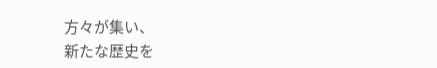方々が集い、
新たな歴史を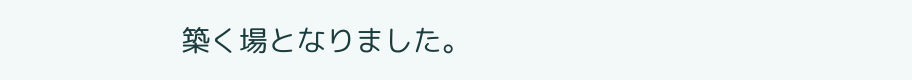築く場となりました。